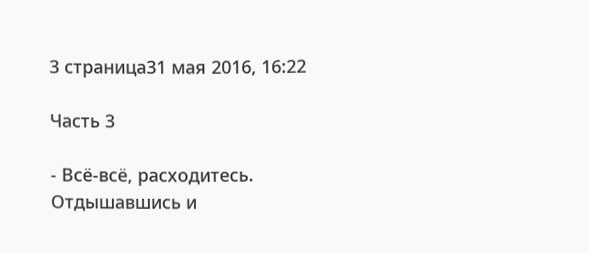3 страница31 мая 2016, 16:22

Часть 3

- Всё-всё, расходитесь.
Отдышавшись и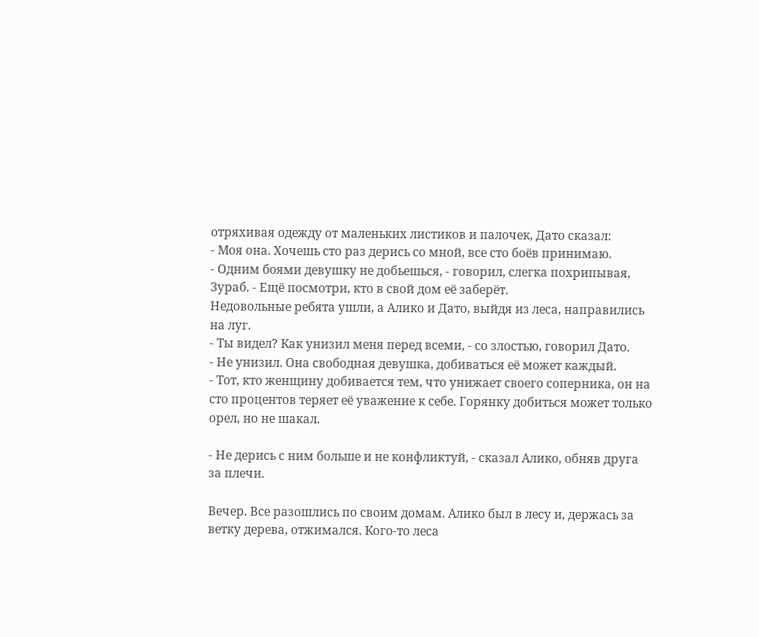отряхивая одежду от маленьких листиков и палочек, Дато сказал:
- Моя она. Хочешь сто раз дерись со мной, все сто боёв принимаю.
- Одним боями девушку не добьешься, - говорил, слегка похрипывая, Зураб. - Ещё посмотри, кто в свой дом её заберёт.
Недовольные ребята ушли, а Алико и Дато, выйдя из леса, направились на луг.
- Ты видел? Как унизил меня перед всеми, - со злостью, говорил Дато.
- Не унизил. Она свободная девушка, добиваться её может каждый.
- Тот, кто женщину добивается тем, что унижает своего соперника, он на сто процентов теряет её уважение к себе. Горянку добиться может только орел, но не шакал.

- Не дерись с ним больше и не конфликтуй, - сказал Алико, обняв друга за плечи.

Вечер. Все разошлись по своим домам. Алико был в лесу и, держась за ветку дерева, отжимался. Кого-то леса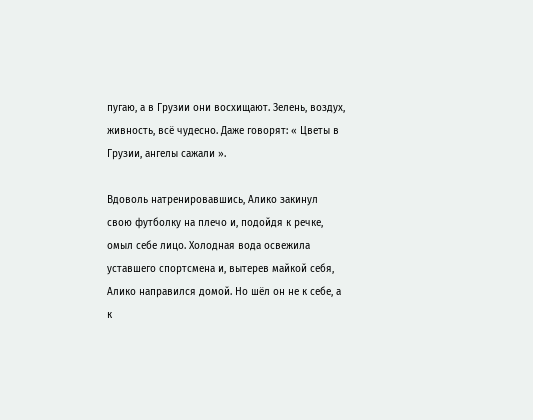пугаю, а в Грузии они восхищают. Зелень, воздух, живность, всё чудесно. Даже говорят: « Цветы в Грузии, ангелы сажали ».

Вдоволь натренировавшись, Алико закинул свою футболку на плечо и, подойдя к речке, омыл себе лицо. Холодная вода освежила уставшего спортсмена и, вытерев майкой себя, Алико направился домой. Но шёл он не к себе, а к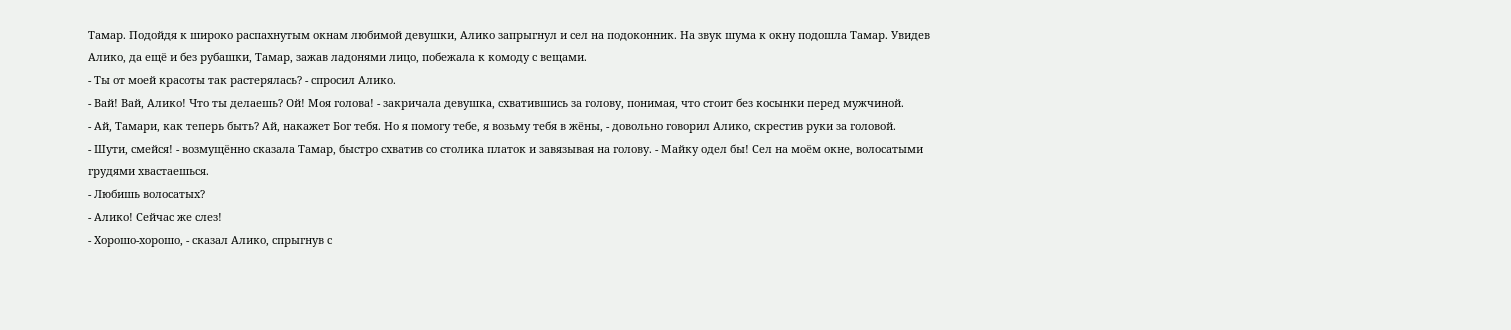Тамар. Подойдя к широко распахнутым окнам любимой девушки, Алико запрыгнул и сел на подоконник. На звук шума к окну подошла Тамар. Увидев Алико, да ещё и без рубашки, Тамар, зажав ладонями лицо, побежала к комоду с вещами.
- Ты от моей красоты так растерялась? - спросил Алико.
- Вай! Вай, Алико! Что ты делаешь? Ой! Моя голова! - закричала девушка, схватившись за голову, понимая, что стоит без косынки перед мужчиной.
- Ай, Тамари, как теперь быть? Ай, накажет Бог тебя. Но я помогу тебе, я возьму тебя в жёны, - довольно говорил Алико, скрестив руки за головой.
- Шути, смейся! - возмущённо сказала Тамар, быстро схватив со столика платок и завязывая на голову. - Майку одел бы! Сел на моём окне, волосатыми грудями хвастаешься.
- Любишь волосатых?
- Алико! Сейчас же слез!
- Хорошо-хорошо, - сказал Алико, спрыгнув с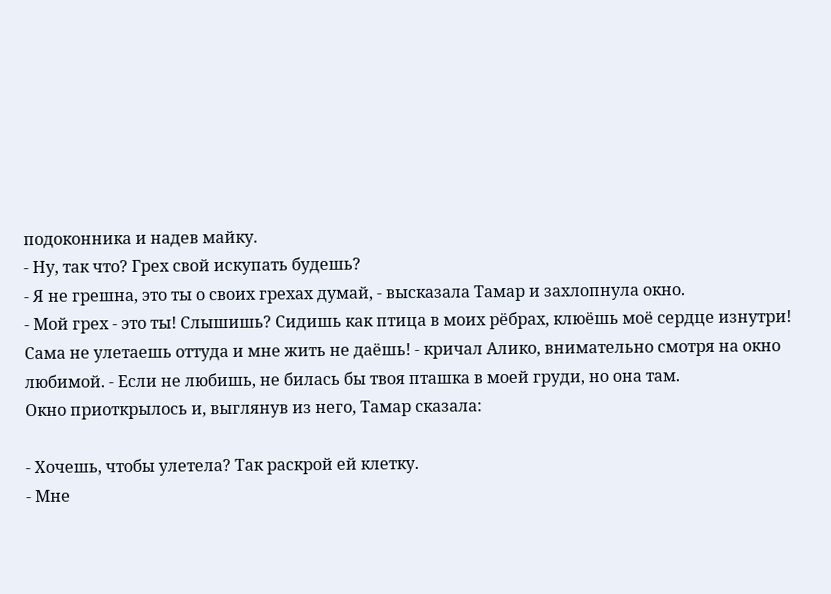подоконника и надев майку.
- Ну, так что? Грех свой искупать будешь?
- Я не грешна, это ты о своих грехах думай, - высказала Тамар и захлопнула окно.
- Мой грех - это ты! Слышишь? Сидишь как птица в моих рёбрах, клюёшь моё сердце изнутри! Сама не улетаешь оттуда и мне жить не даёшь! - кричал Алико, внимательно смотря на окно любимой. - Если не любишь, не билась бы твоя пташка в моей груди, но она там.
Окно приоткрылось и, выглянув из него, Тамар сказала:

- Хочешь, чтобы улетела? Так раскрой ей клетку.
- Мне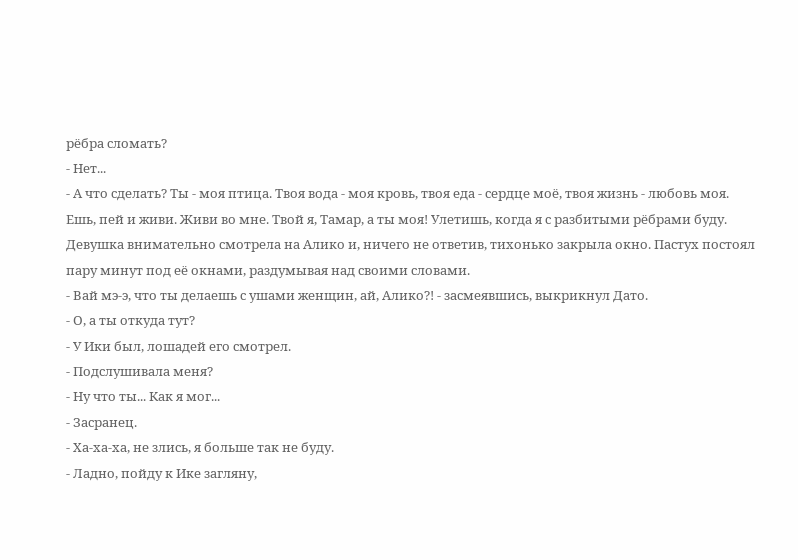рёбра сломать?
- Нет...
- А что сделать? Ты - моя птица. Твоя вода - моя кровь, твоя еда - сердце моё, твоя жизнь - любовь моя. Ешь, пей и живи. Живи во мне. Твой я, Тамар, а ты моя! Улетишь, когда я с разбитыми рёбрами буду.
Девушка внимательно смотрела на Алико и, ничего не ответив, тихонько закрыла окно. Пастух постоял пару минут под её окнами, раздумывая над своими словами.
- Вай мэ-э, что ты делаешь с ушами женщин, ай, Алико?! - засмеявшись, выкрикнул Дато.
- О, а ты откуда тут?
- У Ики был, лошадей его смотрел.
- Подслушивала меня?
- Ну что ты... Как я мог...
- Засранец.
- Ха-ха-ха, не злись, я больше так не буду.
- Ладно, пойду к Ике загляну,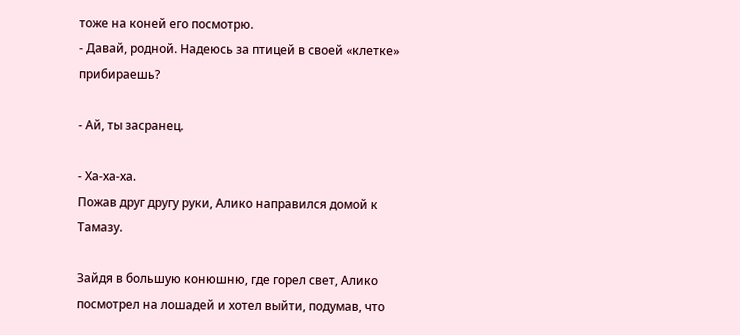тоже на коней его посмотрю.
- Давай, родной. Надеюсь за птицей в своей «клетке» прибираешь?

- Ай, ты засранец.

- Ха-ха-ха.
Пожав друг другу руки, Алико направился домой к Тамазу.

Зайдя в большую конюшню, где горел свет, Алико посмотрел на лошадей и хотел выйти, подумав, что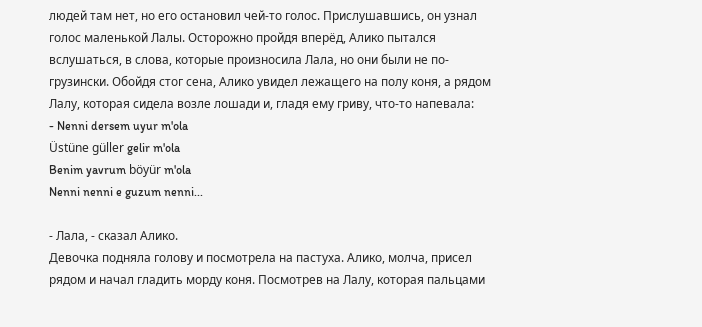людей там нет, но его остановил чей-то голос. Прислушавшись, он узнал голос маленькой Лалы. Осторожно пройдя вперёд, Алико пытался вслушаться, в слова, которые произносила Лала, но они были не по-грузински. Обойдя стог сена, Алико увидел лежащего на полу коня, а рядом Лалу, которая сидела возле лошади и, гладя ему гриву, что-то напевала:
- Nenni dersem uyur m'ola
Üstüne güller gelir m'ola
Benim yavrum böyür m'ola
Nenni nenni e guzum nenni...

- Лала, - сказал Алико.
Девочка подняла голову и посмотрела на пастуха. Алико, молча, присел рядом и начал гладить морду коня. Посмотрев на Лалу, которая пальцами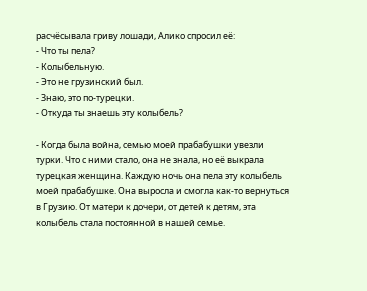расчёсывала гриву лошади, Алико спросил её:
- Что ты пела?
- Колыбельную.
- Это не грузинский был.
- Знаю, это по-турецки.
- Откуда ты знаешь эту колыбель?

- Когда была война, семью моей прабабушки увезли турки. Что с ними стало, она не знала, но её выкрала турецкая женщина. Каждую ночь она пела эту колыбель моей прабабушке. Она выросла и смогла как-то вернуться в Грузию. От матери к дочери, от детей к детям, эта колыбель стала постоянной в нашей семье.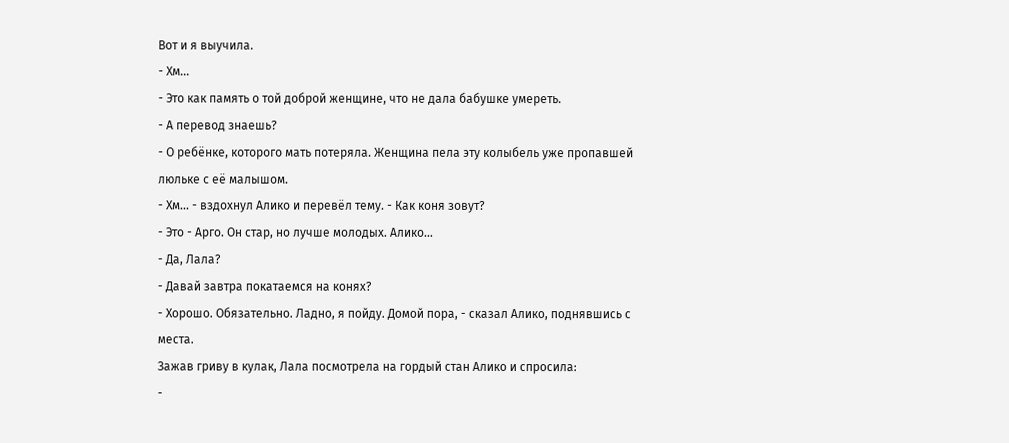Вот и я выучила.
- Хм...
- Это как память о той доброй женщине, что не дала бабушке умереть.
- А перевод знаешь?
- О ребёнке, которого мать потеряла. Женщина пела эту колыбель уже пропавшей люльке с её малышом.
- Хм... - вздохнул Алико и перевёл тему. - Как коня зовут?
- Это - Арго. Он стар, но лучше молодых. Алико...
- Да, Лала?
- Давай завтра покатаемся на конях?
- Хорошо. Обязательно. Ладно, я пойду. Домой пора, - сказал Алико, поднявшись с места.
Зажав гриву в кулак, Лала посмотрела на гордый стан Алико и спросила:
-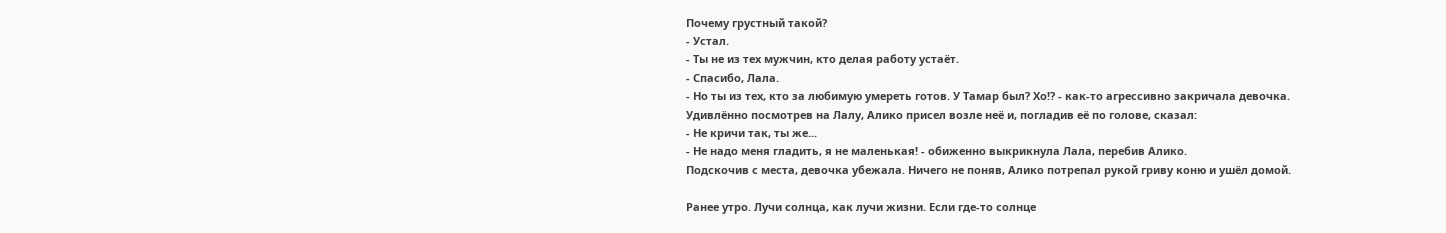Почему грустный такой?
- Устал.
- Ты не из тех мужчин, кто делая работу устаёт.
- Спасибо, Лала.
- Но ты из тех, кто за любимую умереть готов. У Тамар был? Хо!? - как-то агрессивно закричала девочка.
Удивлённо посмотрев на Лалу, Алико присел возле неё и, погладив её по голове, сказал:
- Не кричи так, ты же...
- Не надо меня гладить, я не маленькая! - обиженно выкрикнула Лала, перебив Алико.
Подскочив с места, девочка убежала. Ничего не поняв, Алико потрепал рукой гриву коню и ушёл домой.

Ранее утро. Лучи солнца, как лучи жизни. Если где-то солнце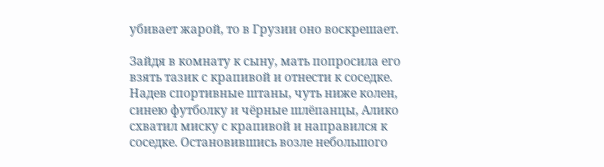убивает жарой, то в Грузии оно воскрешает.

Зайдя в комнату к сыну, мать попросила его взять тазик с крапивой и отнести к соседке. Надев спортивные штаны, чуть ниже колен, синею футболку и чёрные шлёпанцы, Алико схватил миску с крапивой и направился к соседке. Остановившись возле небольшого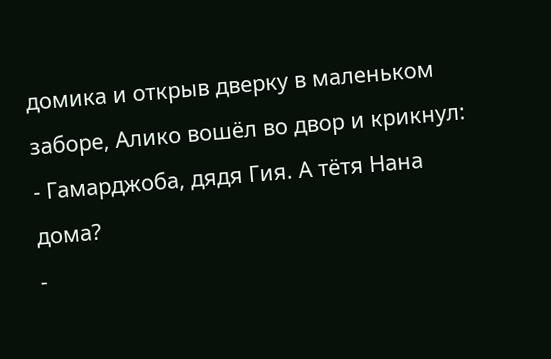домика и открыв дверку в маленьком заборе, Алико вошёл во двор и крикнул:
- Гамарджоба, дядя Гия. А тётя Нана дома?
-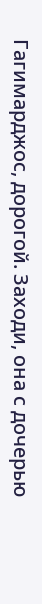Гагимарджос, дорогой. Заходи, она с дочерью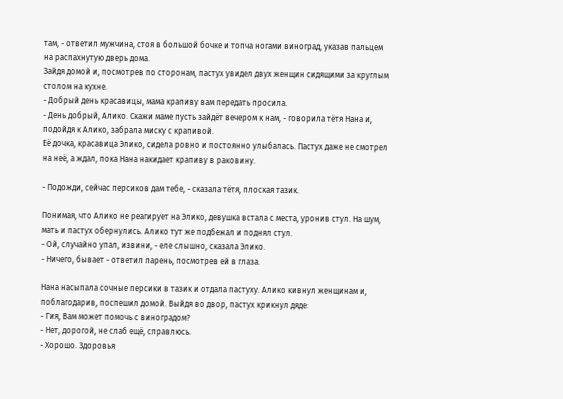там, - ответил мужчина, стоя в большой бочке и топча ногами виноград, указав пальцем на распахнутую дверь дома.
Зайдя домой и, посмотрев по сторонам, пастух увидел двух женщин сидящими за круглым столом на кухне.
- Добрый день красавицы, мама крапиву вам передать просила.
- День добрый, Алико. Скажи маме пусть зайдёт вечером к нам, - говорила тётя Нана и, подойдя к Алико, забрала миску с крапивой.
Её дочка, красавица Элико, сидела ровно и постоянно улыбалась. Пастух даже не смотрел на неё, а ждал, пока Нана накидает крапиву в раковину.

- Подожди, сейчас персиков дам тебе, - сказала тётя, плоская тазик.

Понимая, что Алико не реагирует на Элико, девушка встала с места, уронив стул. На шум, мать и пастух обернулись. Алико тут же подбежал и поднял стул.
- Ой, случайно упал, извини, - еле слышно, сказала Элико.
- Ничего, бывает - ответил парень, посмотрев ей в глаза.

Нана насыпала сочные персики в тазик и отдала пастуху. Алико кивнул женщинам и, поблагодарив, поспешил домой. Выйдя во двор, пастух крикнул дяде:
- Гия, Вам может помочь с виноградом?
- Нет, дорогой, не слаб ещё, справлюсь.
- Хорошо. Здоровья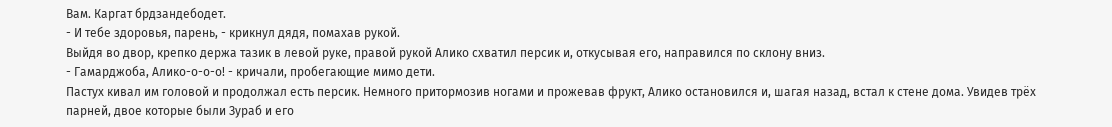Вам. Каргат брдзандебодет.
- И тебе здоровья, парень, - крикнул дядя, помахав рукой.
Выйдя во двор, крепко держа тазик в левой руке, правой рукой Алико схватил персик и, откусывая его, направился по склону вниз.
- Гамарджоба, Алико-о-о-о! - кричали, пробегающие мимо дети.
Пастух кивал им головой и продолжал есть персик. Немного притормозив ногами и прожевав фрукт, Алико остановился и, шагая назад, встал к стене дома. Увидев трёх парней, двое которые были Зураб и его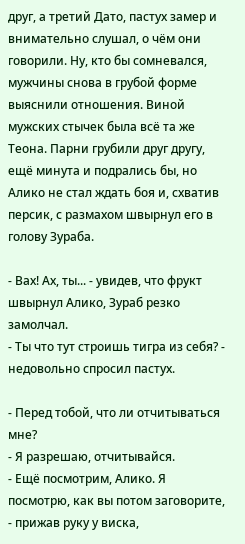друг, а третий Дато, пастух замер и внимательно слушал, о чём они говорили. Ну, кто бы сомневался, мужчины снова в грубой форме выяснили отношения. Виной мужских стычек была всё та же Теона. Парни грубили друг другу, ещё минута и подрались бы, но Алико не стал ждать боя и, схватив персик, с размахом швырнул его в голову Зураба.

- Вах! Ах, ты... - увидев, что фрукт швырнул Алико, Зураб резко замолчал.
- Ты что тут строишь тигра из себя? - недовольно спросил пастух.

- Перед тобой, что ли отчитываться мне?
- Я разрешаю, отчитывайся.
- Ещё посмотрим, Алико. Я посмотрю, как вы потом заговорите, - прижав руку у виска,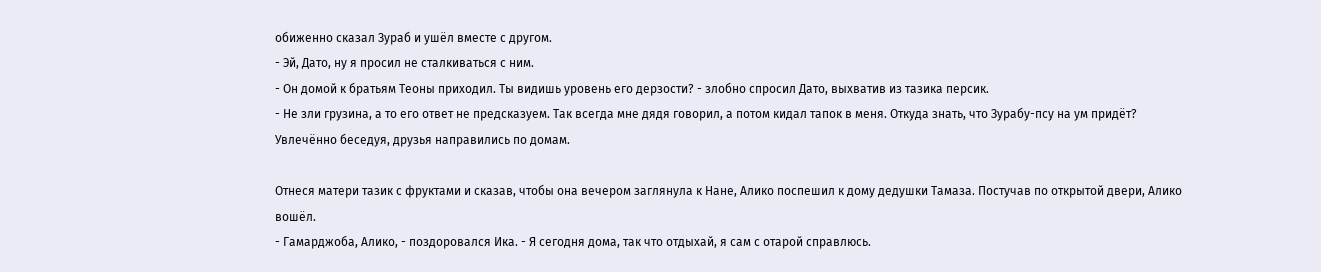обиженно сказал Зураб и ушёл вместе с другом.
- Эй, Дато, ну я просил не сталкиваться с ним.
- Он домой к братьям Теоны приходил. Ты видишь уровень его дерзости? - злобно спросил Дато, выхватив из тазика персик.
- Не зли грузина, а то его ответ не предсказуем. Так всегда мне дядя говорил, а потом кидал тапок в меня. Откуда знать, что Зурабу-псу на ум придёт?
Увлечённо беседуя, друзья направились по домам.

Отнеся матери тазик с фруктами и сказав, чтобы она вечером заглянула к Нане, Алико поспешил к дому дедушки Тамаза. Постучав по открытой двери, Алико вошёл.
- Гамарджоба, Алико, - поздоровался Ика. - Я сегодня дома, так что отдыхай, я сам с отарой справлюсь.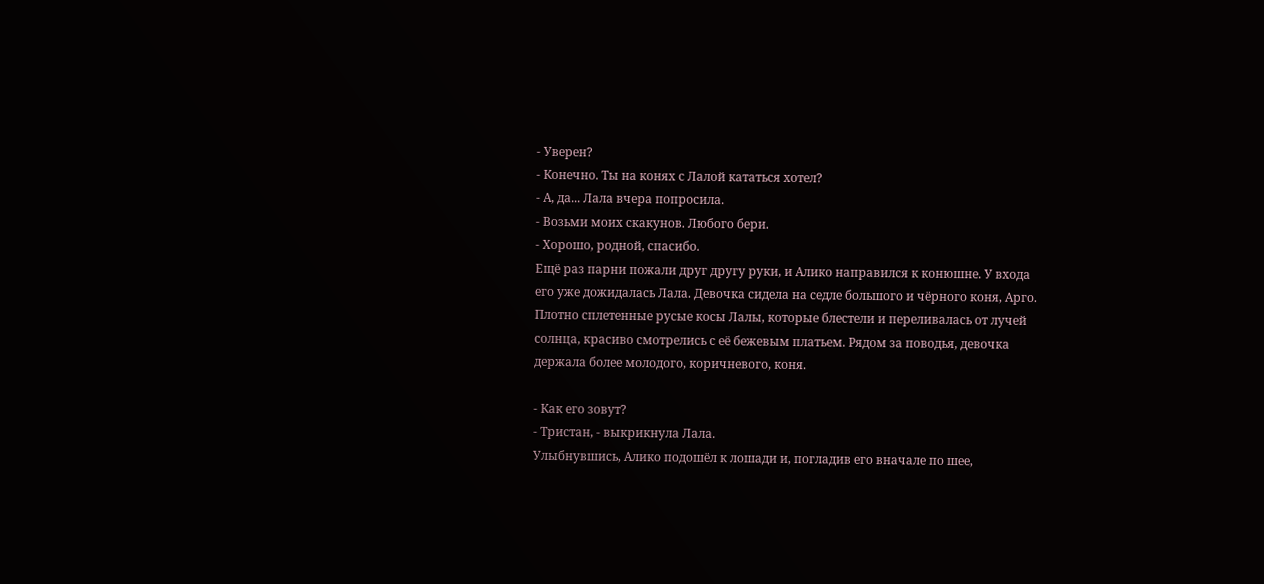- Уверен?
- Конечно. Ты на конях с Лалой кататься хотел?
- А, да... Лала вчера попросила.
- Возьми моих скакунов. Любого бери.
- Хорошо, родной, спасибо.
Ещё раз парни пожали друг другу руки, и Алико направился к конюшне. У входа его уже дожидалась Лала. Девочка сидела на седле большого и чёрного коня, Арго. Плотно сплетенные русые косы Лалы, которые блестели и переливалась от лучей солнца, красиво смотрелись с её бежевым платьем. Рядом за поводья, девочка держала более молодого, коричневого, коня.

- Как его зовут?
- Тристан, - выкрикнула Лала.
Улыбнувшись, Алико подошёл к лошади и, погладив его вначале по шее,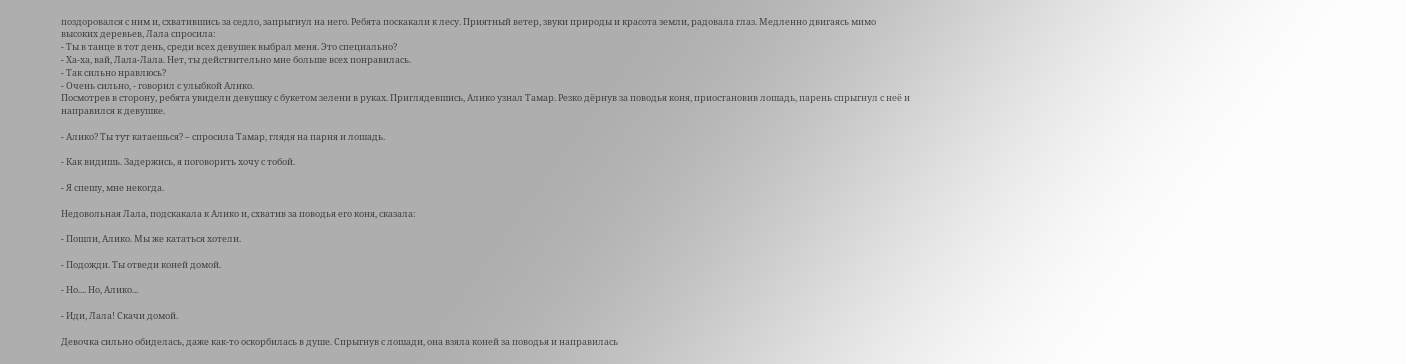поздоровался с ним и, схватившись за седло, запрыгнул на него. Ребята поскакали к лесу. Приятный ветер, звуки природы и красота земли, радовала глаз. Медленно двигаясь мимо высоких деревьев, Лала спросила:
- Ты в танце в тот день, среди всех девушек выбрал меня. Это специально?
- Ха-ха, вай, Лала-Лала. Нет, ты действительно мне больше всех понравилась.
- Так сильно нравлюсь?
- Очень сильно, - говорил с улыбкой Алико.
Посмотрев в сторону, ребята увидели девушку с букетом зелени в руках. Приглядевшись, Алико узнал Тамар. Резко дёрнув за поводья коня, приостановив лошадь, парень спрыгнул с неё и направился к девушке.

- Алико? Ты тут катаешься? – спросила Тамар, глядя на парня и лошадь.

- Как видишь. Задержись, я поговорить хочу с тобой.

- Я спешу, мне некогда.

Недовольная Лала, подскакала к Алико и, схватив за поводья его коня, сказала:

- Пошли, Алико. Мы же кататься хотели.

- Подожди. Ты отведи коней домой.

- Но.... Но, Алико...

- Иди, Лала! Скачи домой.

Девочка сильно обиделась, даже как-то оскорбилась в душе. Спрыгнув с лошади, она взяла коней за поводья и направилась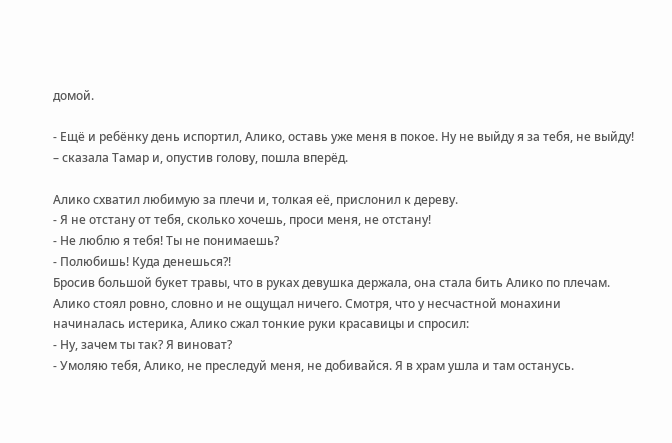домой.

- Ещё и ребёнку день испортил, Алико, оставь уже меня в покое. Ну не выйду я за тебя, не выйду! – сказала Тамар и, опустив голову, пошла вперёд.

Алико схватил любимую за плечи и, толкая её, прислонил к дереву.
- Я не отстану от тебя, сколько хочешь, проси меня, не отстану!
- Не люблю я тебя! Ты не понимаешь?
- Полюбишь! Куда денешься?!
Бросив большой букет травы, что в руках девушка держала, она стала бить Алико по плечам. Алико стоял ровно, словно и не ощущал ничего. Смотря, что у несчастной монахини начиналась истерика, Алико сжал тонкие руки красавицы и спросил:
- Ну, зачем ты так? Я виноват?
- Умоляю тебя, Алико, не преследуй меня, не добивайся. Я в храм ушла и там останусь.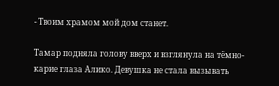- Твоим храмом мой дом станет.

Тамар подняла голову вверх и взглянула на тёмно-карие глаза Алико. Девушка не стала вызывать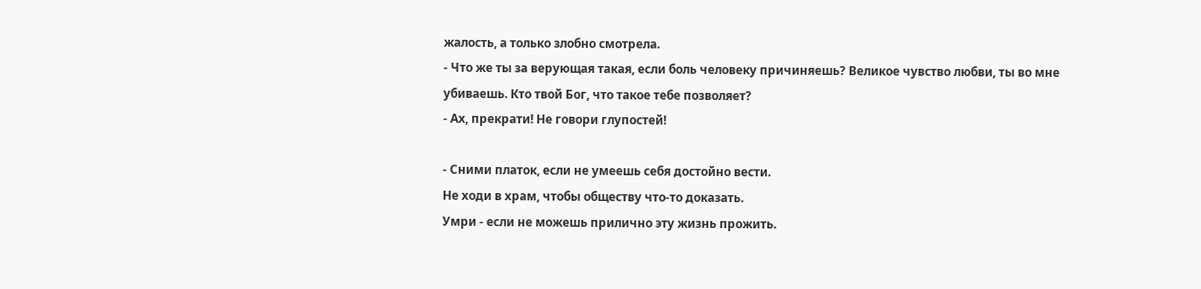жалость, а только злобно смотрела.
- Что же ты за верующая такая, если боль человеку причиняешь? Великое чувство любви, ты во мне убиваешь. Кто твой Бог, что такое тебе позволяет?
- Ах, прекрати! Не говори глупостей!

- Сними платок, если не умеешь себя достойно вести.
Не ходи в храм, чтобы обществу что-то доказать.
Умри - если не можешь прилично эту жизнь прожить.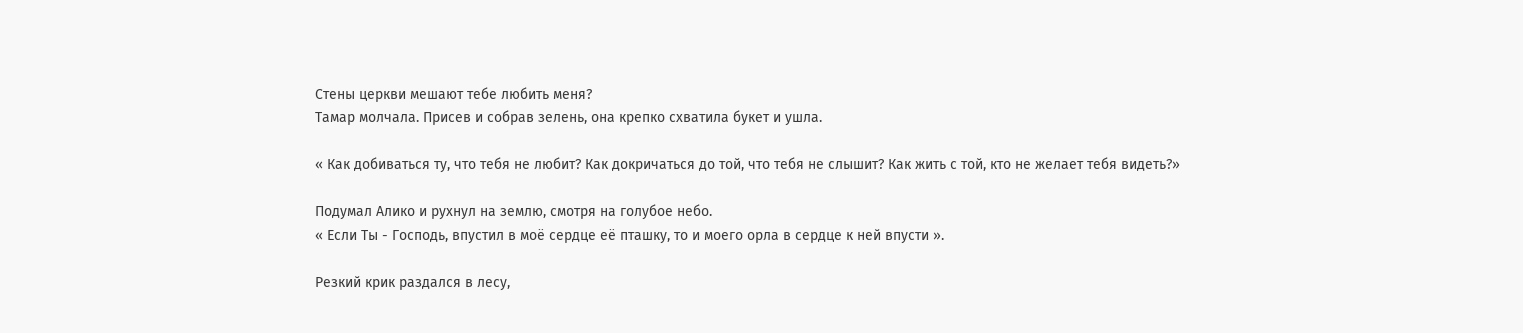Стены церкви мешают тебе любить меня?
Тамар молчала. Присев и собрав зелень, она крепко схватила букет и ушла.

« Как добиваться ту, что тебя не любит? Как докричаться до той, что тебя не слышит? Как жить с той, кто не желает тебя видеть?»

Подумал Алико и рухнул на землю, смотря на голубое небо.
« Если Ты - Господь, впустил в моё сердце её пташку, то и моего орла в сердце к ней впусти ».

Резкий крик раздался в лесу,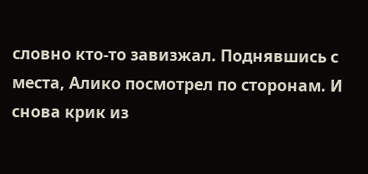словно кто-то завизжал. Поднявшись с места, Алико посмотрел по сторонам. И снова крик из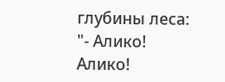глубины леса: "- Алико! Алико!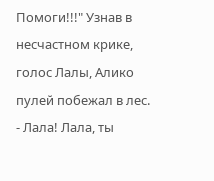Помоги!!!" Узнав в несчастном крике, голос Лалы, Алико пулей побежал в лес.
- Лала! Лала, ты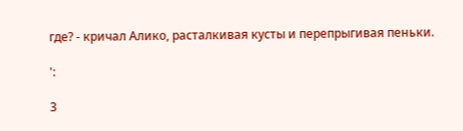где? - кричал Алико, расталкивая кусты и перепрыгивая пеньки.

':

3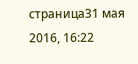страница31 мая 2016, 16:22